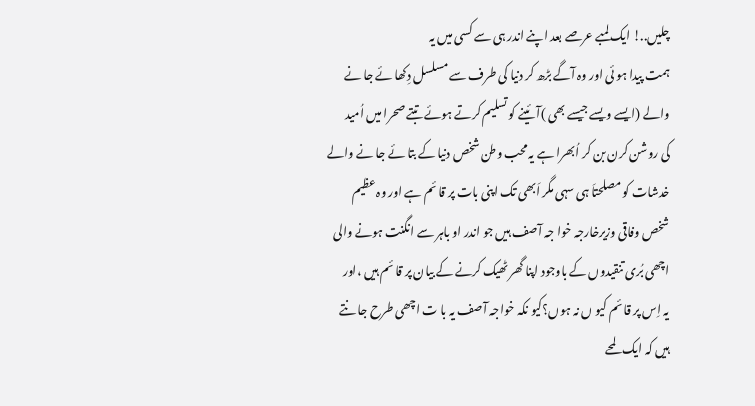چلیں..! ایک لمبے عرصے بعد اپنے اندر ہی سے کسی میں یہ
ہمت پیدا ہو ئی اور وہ آگے بڑھ کر دنیا کی طرف سے مسلسل دِکھا ئے جا نے
والے (ایسے ویسے جیسے بھی )آئینے کو تسلیم کرتے ہوئے تبتے صحرا میں اُمید
کی روشن کرن بن کر اُبھرا ہے یہ محب وطن شخص دنیا کے بتا ئے جا نے والے
خدشات کو مصلحتاَ ہی سہی مگر اَبھی تک اپنی بات پر قا ئم ہے اور وہ عظیم
شخص وفاقی وزیرخارجہ خوا جہ آصف ہیں جو اندر او باہر سے انگنت ہونے والی
اچھی بُری تنقیدوں کے باوجود اپنا گھر ٹھیک کرنے کے بیان پر قا ئم ہیں ،اور
یہ اِس پر قا ئم کیو ں نہ ہوں؟کیو نکہ خواجہ آصف یہ با ت اچھی طرح جا نتے
ہیں کہ ایک لمحے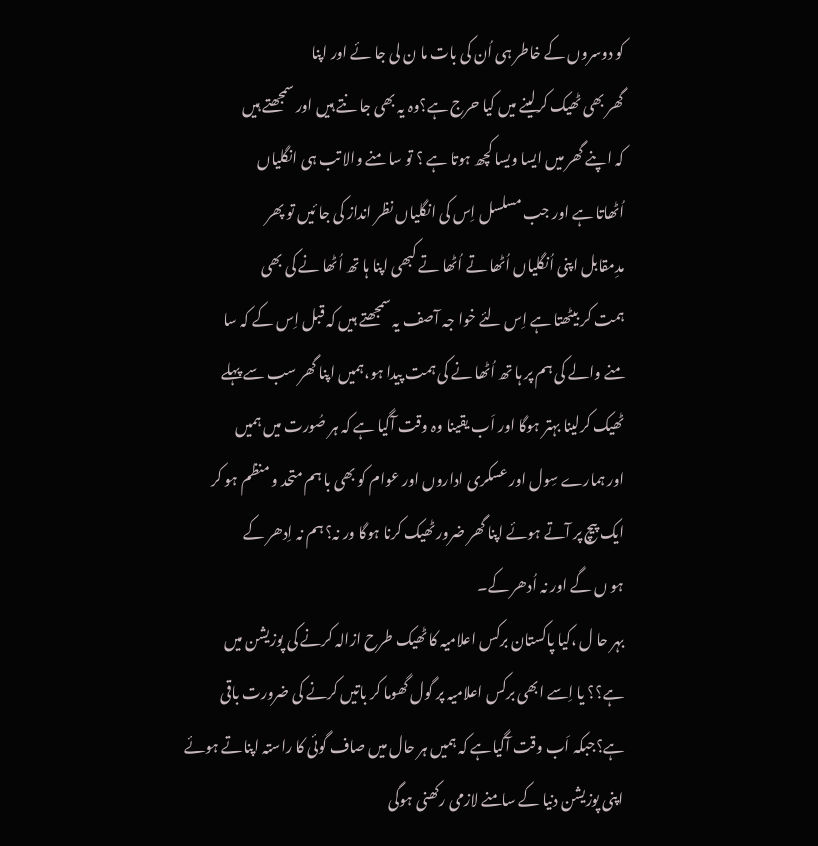کو دوسروں کے خاطر ہی اُن کی بات ما ن لی جا ئے اور اپنا
گھر بھی ٹھیک کرلینے میں کیا حرج ہے؟وہ یہ بھی جا نتے ہیں اور سمجھتے ہیں
کہ اپنے گھر میں ایسا ویسا کچھ ہوتا ہے ؟ تو سا منے والا تب ہی انگلیاں
اُٹھاتا ہے اور جب مسلسل اِس کی انگلیاں نظر انداز کی جا ئیں تو پھر
مدِمقابل اپنی اُنگلیاں اُٹھا تے اُٹھا تے کبھی اپنا ہا تھ اُٹھا نے کی بھی
ہمت کر بیٹھتا ہے اِس لئے خوا جہ آصف یہ سمجھتے ہیں کہ قبل اِس کے کہ سا
منے والے کی ہم پر ہا تھ اُٹھا نے کی ہمت پیدا ہو،ہمیں اپنا گھر سب سے پہلے
ٹھیک کرلینا بہتر ہوگا اور اَب یقینا وہ وقت آگیا ہے کہ ہر صُورت میں ہمیں
اور ہمارے سِول اور عسکری اداروں اور عوام کو بھی با ہم متحد و منظم ہو کر
ایک پیچ پر آتے ہوئے اپنا گھر ضرور ٹھیک کرنا ہوگا ور نہ؟ ہم نہ اِدھر کے
ہو ں گے اور نہ اُدھر کے۔
بہر حا ل ،کیا پاکستان برکس اعلامیہ کا ٹھیک طرح ازالہ کرنے کی پوزیشن میں
ہے؟؟ یا اِسے ابھی برکس اعلامیہ پر گول گھوما کر باتیں کرنے کی ضرورت باقی
ہے؟جبکہ اَب وقت آگیاہے کہ ہمیں ہر حال میں صاف گوئی کا راستہ اپناتے ہوئے
اپنی پوزیشن دنیا کے سامنے لازمی رکھنی ہوگی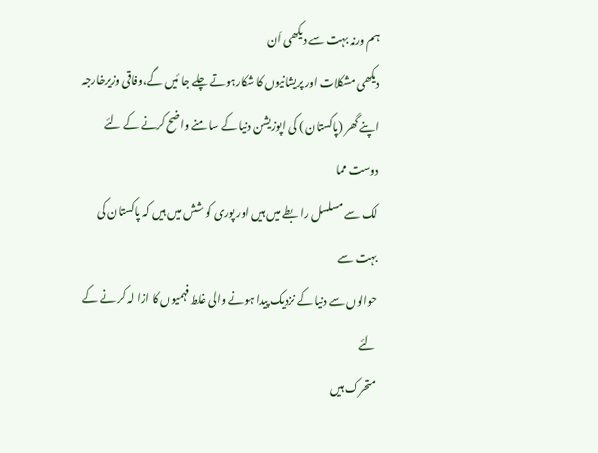ہم ورنہ بہت سے دیکھی اَن
دیکھی مشکلات اور پریشانیوں کا شکارہوتے چلے جا ئیں گے،وفاقی وزیرخارجہ
اپنے گھر (پاکستان ) کی اپوزیشن دنیا کے سا منے واضح کرنے کے لئے دوست مما
لک سے مسلسل را بطے میں ہیں اور پوری کو شش میں ہیں کہ پاکستان کی بہت سے
حوالوں سے دنیا کے نزدیک پیدا ہونے والی غلط فہمیوں کا ازا لہ کر نے کے لئے
متحرک ہیں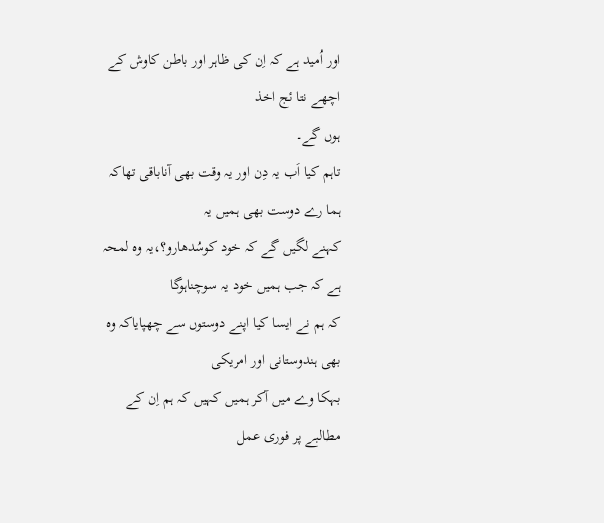اور اُمید ہے کہ اِن کی ظاہر اور باطن کاوش کے اچھے نتا ئج اخذ
ہوں گے۔
تاہم کیا اَب یہ دِن اور یہ وقت بھی آناباقی تھاکہ ہما رے دوست بھی ہمیں یہ
کہنے لگیں گے کہ خود کوسُدھارو؟،یہ وہ لمحہ ہے کہ جب ہمیں خود یہ سوچناہوگا
کہ ہم نے ایسا کیا اپنے دوستوں سے چھپایاکہ وہ بھی ہندوستانی اور امریکی
بہکا وے میں آکر ہمیں کہیں کہ ہم اِن کے مطالبے پر فوری عمل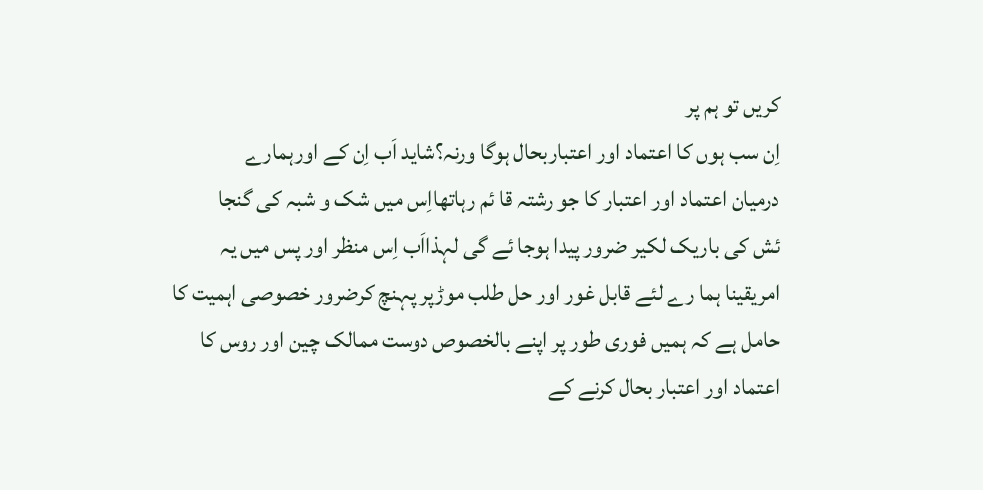کریں تو ہم پر
اِن سب ہوں کا اعتماد اور اعتباربحال ہوگا ورنہ؟شاید اَب اِن کے اورہمارے
درمیان اعتماد اور اعتبار کا جو رشتہ قا ئم رہاتھااِس میں شک و شبہ کی گنجا
ئش کی باریک لکیر ضرور پیدا ہوجا ئے گی لہذااَب اِس منظر اور پس میں یہ
امریقینا ہما رے لئے قابل غور اور حل طلب موڑپر پہنچ کرضرور خصوصی اہمیت کا
حامل ہے کہ ہمیں فوری طور پر اپنے بالخصوص دوست ممالک چین اور روس کا
اعتماد اور اعتبار بحال کرنے کے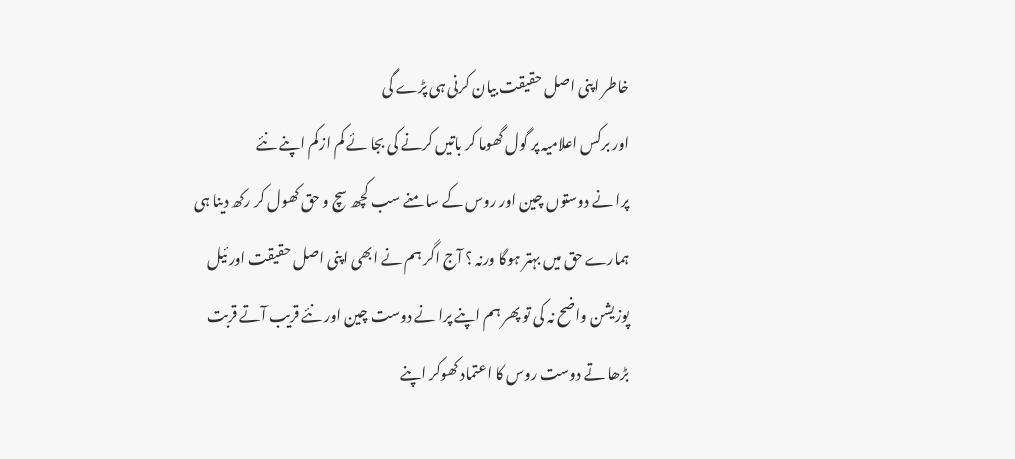خاطر اپنی اصل حقیقت بیان کرنی ہی پڑے گی
اور برکس اعلامیہ پر گول گھوما کر باتیں کرنے کی بجا ئے کم ازکم اپنے نئے
پرا نے دوستوں چین اور روس کے سا منے سب کچھ سچ و حق کھول کر رکھ دینا ہی
ہمارے حق میں بہتر ہوگا ورنہ ؟ آج اگر ہم نے ابھی اپنی اصل حقیقت اور ئیل
پوزیشن واضح نہ کی تو پھر ہم اپنے پرا نے دوست چین اور نئے قریب آتے قربت
بڑھا تے دوست روس کا اعتماد کھوکر اپنے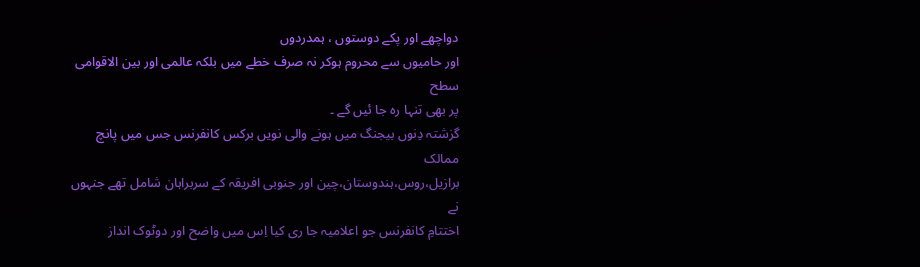دواچھے اور پکے دوستوں ، ہمدردوں
اور حامیوں سے محروم ہوکر نہ صرف خطے میں بلکہ عالمی اور بین الاقوامی سطح
پر بھی تنہا رہ جا ئیں گے ۔
گزشتہ دِنوں بیجنگ میں ہونے والی نویں برکس کانفرنس جس میں پانچ ممالک
برازیل،روس،ہندوستان،چین اور جنوبی افریقہ کے سربراہان شامل تھے جنہوں نے
اختتامِ کانفرنس جو اعلامیہ جا ری کیا اِس میں واضح اور دوٹوک انداز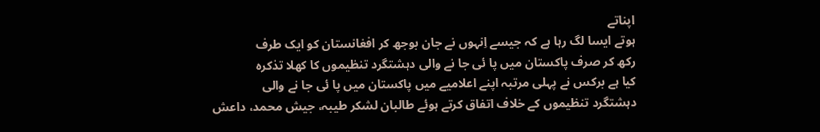اپناتے
ہوتے ایسا لگ رہا ہے کہ جیسے اِنہوں نے جان بوجھ کر افغانستان کو ایک طرف
رکھ کر صرف پاکستان میں پا ئی جا نے والی دہشتگرد تنظیموں کا کھلا تذکرہ
کیا ہے برکس نے پہلی مرتبہ اپنے اعلامیے میں پاکستان میں پا ئی جا نے والی
دہشتگرد تنظیموں کے خلاف اتفاق کرتے ہوئے طالبان لشکر طیبہ، جیش محمد، داعش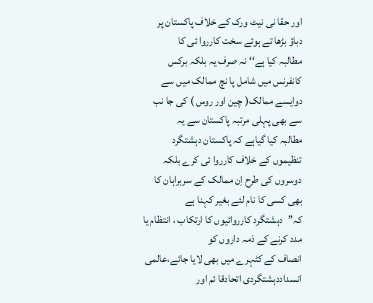اور حقا نی نیٹ ورک کے خلاف پاکستان پر دباؤ بڑھا تے ہوئے سخت کارروا ئی کا
مطالبہ کیا ہے‘‘ نہ صرف یہ بلکہ برکس کانفرنس میں شامل پا نچ ممالک میں سے
دوایسے ممالک( چین اور روس ) کی جا نب سے بھی پہلی مرتبہ پاکستان سے یہ
مطالبہ کیا گیاہے کہ پاکستان دہشتگرد تنظیموں کے خلاف کارروا ئی کرے بلکہ
دوسروں کی طرح اِن ممالک کے سربراہان کا بھی کسی کا نام لئے بغیر کہنا ہے
کہ’’دہشتگرد کارروائیوں کا ارتکاب ، انتظام یا مدد کرنے کے ذمہ داروں کو
انصاف کے کٹہرے میں بھی لایا جائے،عالمی انسداددہشتگردی اتحادقا ئم اور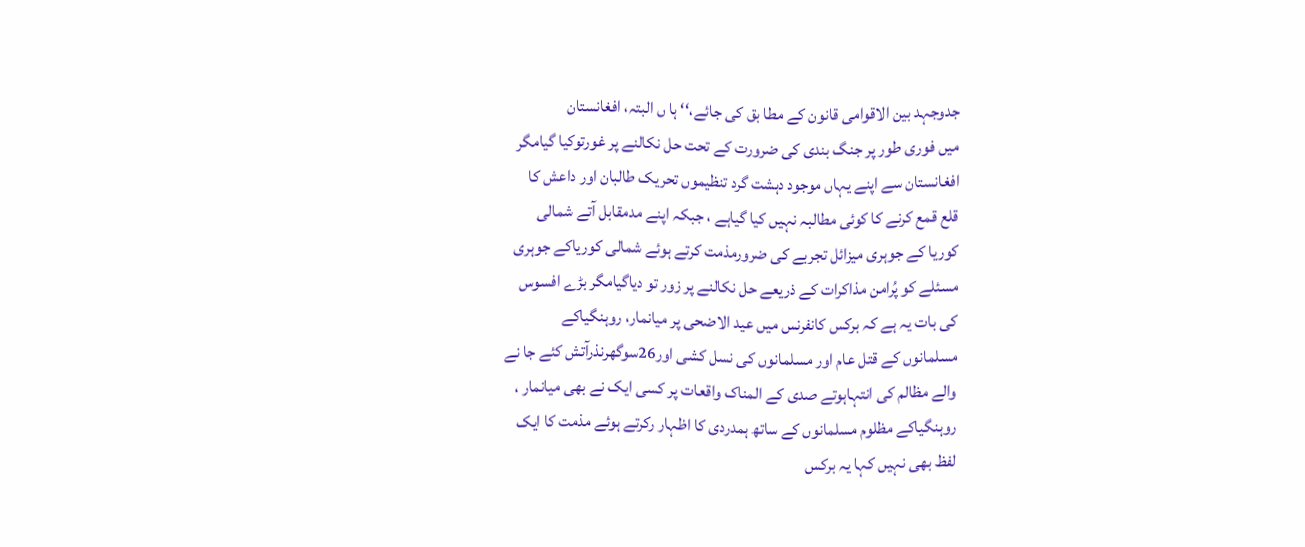جدوجہد بین الاقوامی قانون کے مطا بق کی جائے،‘‘ ہا ں البتہ، افغانستان
میں فوری طور پر جنگ بندی کی ضرورت کے تحت حل نکالنے پر غورتوکیا گیامگر
افغانستان سے اپنے یہاں موجود دہشت گرد تنظیموں تحریک طالبان اور داعش کا
قلع قمع کرنے کا کوئی مطالبہ نہیں کیا گیاہے ، جبکہ اپنے مدمقابل آتے شمالی
کوریا کے جوہری میزائل تجربے کی ضرورمذمت کرتے ہوئے شمالی کوریاکے جوہری
مسئلے کو پُرامن مذاکرات کے ذریعے حل نکالنے پر زور تو دیاگیامگر بڑے افسوس
کی بات یہ ہے کہ برکس کانفرنس میں عید الاضحی پر میانمار، روہنگیاکے
مسلمانوں کے قتل عام اور مسلمانوں کی نسل کشی اور26سوگھرنذرآتش کئے جا نے
والے مظالم کی انتہاہوتے صدی کے المناک واقعات پر کسی ایک نے بھی میانمار ،
روہنگیاکے مظلوم مسلمانوں کے ساتھ ہمدردی کا اظہار رکرتے ہوئے مذمت کا ایک
لفظ بھی نہیں کہا یہ برکس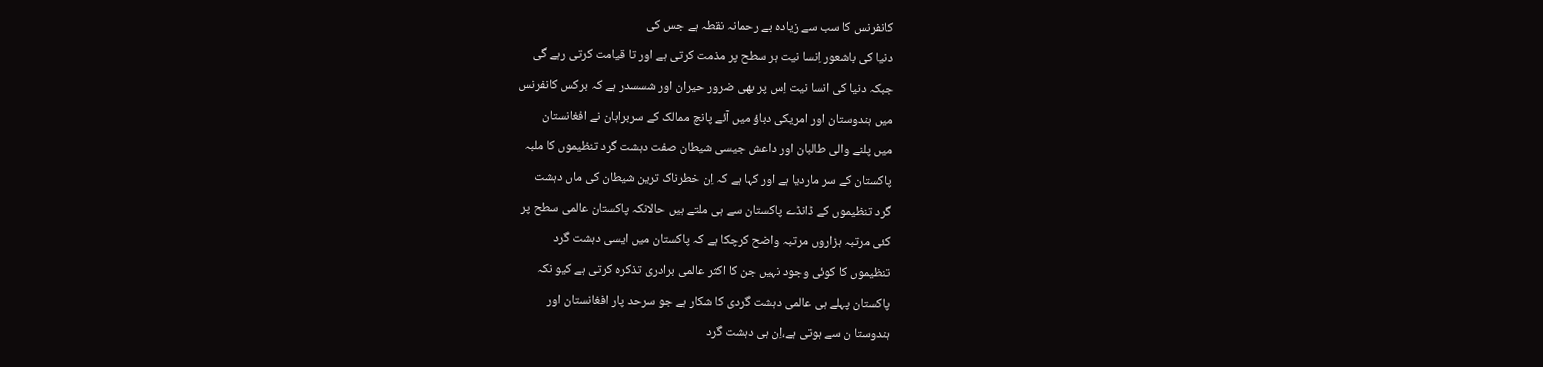کانفرنس کا سب سے زیادہ بے رحمانہ نقطہ ہے جس کی
دنیا کی باشعور اِنسا نیت ہر سطح پر مذمت کرتی ہے اور تا قیامت کرتی رہے گی
جبکہ دنیا کی انسا نیت اِس پر بھی ضرور حیران اور شسسدر ہے کہ برکس کانفرنس
میں ہندوستان اور امریکی دباؤ میں آئے پانچ ممالک کے سربراہان نے افغانستان
میں پلنے والی طالبان اور داعش جیسی شیطان صفت دہشت گرد تنظیموں کا ملبہ
پاکستان کے سر ماردیا ہے اور کہا ہے کہ اِن خطرناک ترین شیطان کی ماں دہشت
گرد تنظیموں کے ڈانڈے پاکستان سے ہی ملتے ہیں حالانکہ پاکستان عالمی سطح پر
کئی مرتبہ ہزاروں مرتبہ واضح کرچکا ہے کہ پاکستان میں ایسی دہشت گرد
تنظیموں کا کوئی وجود نہیں جن کا اکثر عالمی برادری تذکرہ کرتی ہے کیو نکہ
پاکستان پہلے ہی عالمی دہشت گردی کا شکار ہے جو سرحد پار افغانستان اور
ہندوستا ن سے ہوتی ہے،اِن ہی دہشت گرد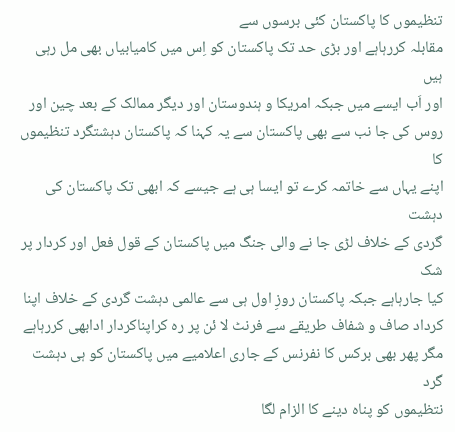تنظیموں کا پاکستان کئی برسوں سے
مقابلہ کررہاہے اور بڑی حد تک پاکستان کو اِس میں کامیابیاں بھی مل رہی ہیں
اور اَب ایسے میں جبکہ امریکا و ہندوستان اور دیگر ممالک کے بعد چین اور
روس کی جا نب سے بھی پاکستان سے یہ کہنا کہ پاکستان دہشتگرد تنظیموں کا
اپنے یہاں سے خاتمہ کرے تو ایسا ہی ہے جیسے کہ ابھی تک پاکستان کی دہشت
گردی کے خلاف لڑی جا نے والی جنگ میں پاکستان کے قول فعل اور کردار پر شک
کیا جارہاہے جبکہ پاکستان روزِ اول ہی سے عالمی دہشت گردی کے خلاف اپنا
کرداد صاف و شفاف طریقے سے فرنٹ لا ئن پر رہ کراپناکردار ادابھی کررہاہے
مگر پھر بھی برکس کا نفرنس کے جاری اعلامیے میں پاکستان کو ہی دہشت گرد
نتظیموں کو پناہ دینے کا الزام لگا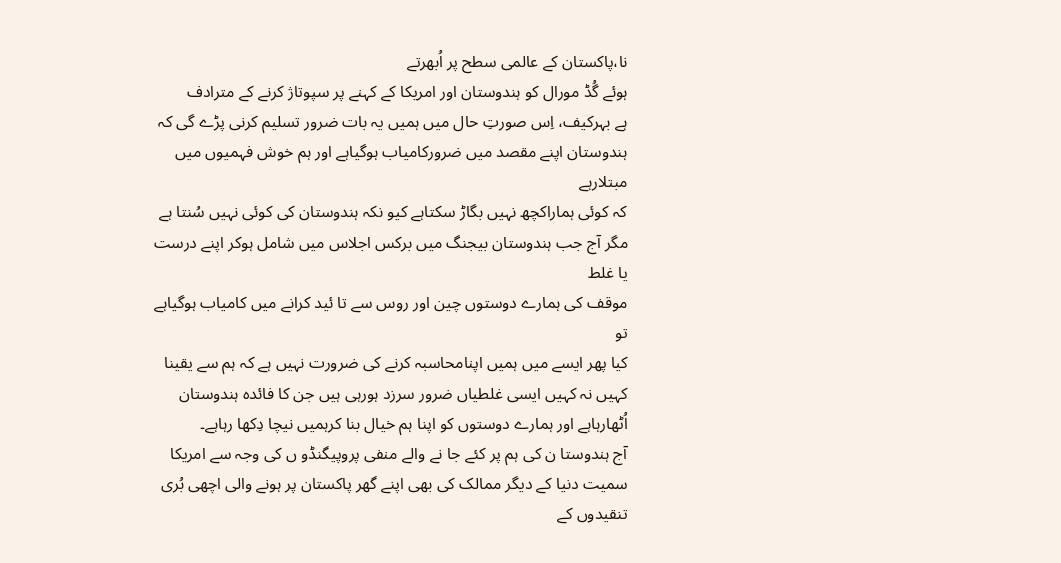نا،پاکستان کے عالمی سطح پر اُبھرتے
ہوئے گُڈ مورال کو ہندوستان اور امریکا کے کہنے پر سپوتاژ کرنے کے مترادف
ہے بہرکیف، اِس صورتِ حال میں ہمیں یہ بات ضرور تسلیم کرنی پڑے گی کہ
ہندوستان اپنے مقصد میں ضرورکامیاب ہوگیاہے اور ہم خوش فہمیوں میں مبتلارہے
کہ کوئی ہماراکچھ نہیں بگاڑ سکتاہے کیو نکہ ہندوستان کی کوئی نہیں سُنتا ہے
مگر آج جب ہندوستان بیجنگ میں برکس اجلاس میں شامل ہوکر اپنے درست یا غلط
موقف کی ہمارے دوستوں چین اور روس سے تا ئید کرانے میں کامیاب ہوگیاہے تو
کیا پھر ایسے میں ہمیں اپنامحاسبہ کرنے کی ضرورت نہیں ہے کہ ہم سے یقینا
کہیں نہ کہیں ایسی غلطیاں ضرور سرزد ہورہی ہیں جن کا فائدہ ہندوستان
اُٹھارہاہے اور ہمارے دوستوں کو اپنا ہم خیال بنا کرہمیں نیچا دِکھا رہاہے۔
آج ہندوستا ن کی ہم پر کئے جا نے والے منفی پروپیگنڈو ں کی وجہ سے امریکا
سمیت دنیا کے دیگر ممالک کی بھی اپنے گھر پاکستان پر ہونے والی اچھی بُری
تنقیدوں کے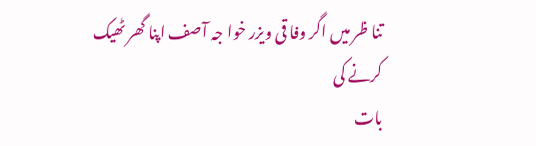تنا ظر میں اگر وفا قی ویزر خوا جہ آصف اپنا گھر ٹھیک کرنے کی
بات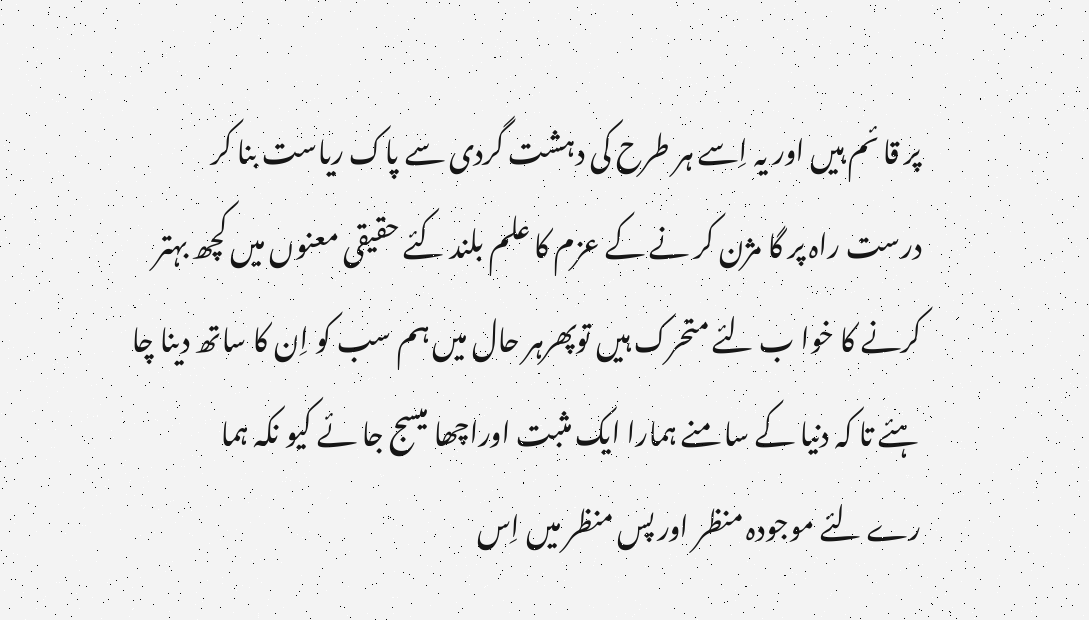پر قا ئم ہیں اور یہ اِسے ہر طرح کی دہشت گردی سے پاک ریاست بنا کر
درست راہ پر گا مژن کر نے کے عزم کا علم بلند کئے حقیقی معنوں میں کچھ بہتر
کرنے کا خوا ب لئے متحرک ہیں توپھرہر حال میں ہم سب کو اِن کا ساتھ دینا چا
ہئے تا کہ دنیا کے سا منے ہمارا ایک مثبت اوراچھا میسج جا ئے کیو نکہ ہما
رے لئے موجودہ منظر اور پس منظر میں اِس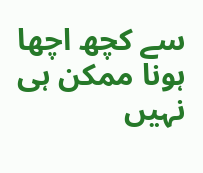سے کچھ اچھا ہونا ممکن ہی نہیں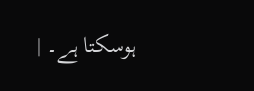ہوسکتا ہے۔ |